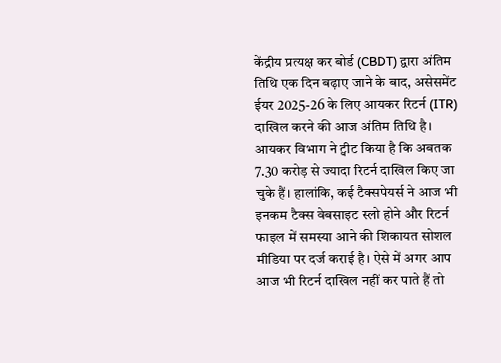केंद्रीय प्रत्यक्ष कर बोर्ड (CBDT) द्वारा अंतिम तिथि एक दिन बढ़ाए जाने के बाद, असेसमेंट ईयर 2025-26 के लिए आयकर रिटर्न (ITR) दाखिल करने की आज अंतिम तिथि है। आयकर विभाग ने ट्वीट किया है कि अबतक 7.30 करोड़ से ज्यादा रिटर्न दाखिल किए जा चुके हैं। हालांकि, कई टैक्सपेयर्स ने आज भी इनकम टैक्स वेबसाइट स्लो होने और रिटर्न फाइल में समस्या आने की शिकायत सोशल मीडिया पर दर्ज कराई है। ऐसे में अगर आप आज भी रिटर्न दाखिल नहीं कर पाते हैं तो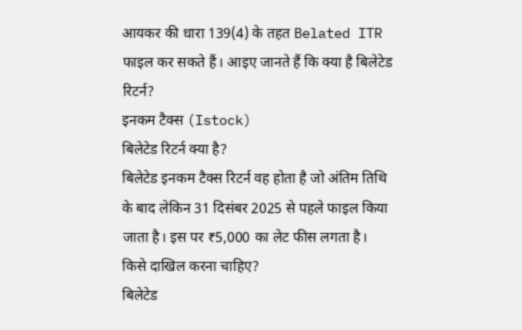आयकर की धारा 139(4) के तहत Belated ITR फाइल कर सकते हैं। आइए जानते हैं कि क्या है बिलेटेड रिटर्न?
इनकम टैक्स (Istock)
बिलेटेड रिटर्न क्या है?
बिलेटेड इनकम टैक्स रिटर्न वह होता है जो अंतिम तिथि के बाद लेकिन 31 दिसंबर 2025 से पहले फाइल किया जाता है। इस पर ₹5,000 का लेट फीस लगता है।
किसे दाखिल करना चाहिए?
बिलेटेड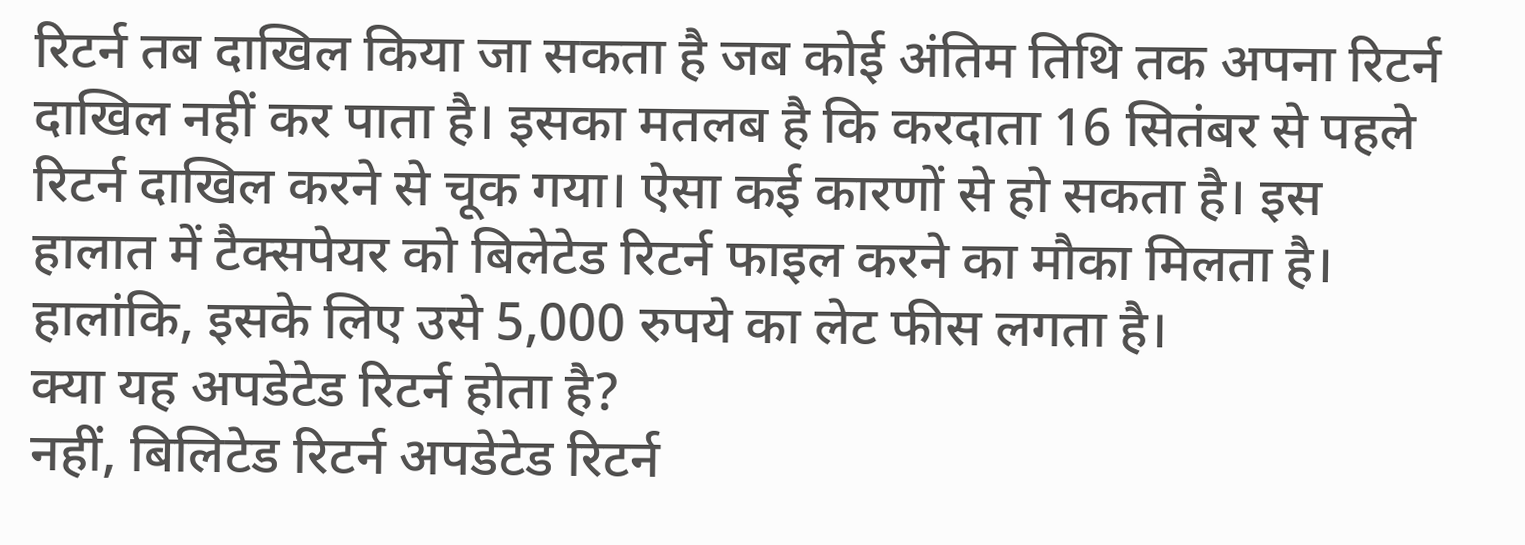रिटर्न तब दाखिल किया जा सकता है जब कोई अंतिम तिथि तक अपना रिटर्न दाखिल नहीं कर पाता है। इसका मतलब है कि करदाता 16 सितंबर से पहले रिटर्न दाखिल करने से चूक गया। ऐसा कई कारणों से हो सकता है। इस हालात में टैक्सपेयर को बिलेटेड रिटर्न फाइल करने का मौका मिलता है। हालांकि, इसके लिए उसे 5,000 रुपये का लेट फीस लगता है।
क्या यह अपडेटेड रिटर्न होता है?
नहीं, बिलिटेड रिटर्न अपडेटेड रिटर्न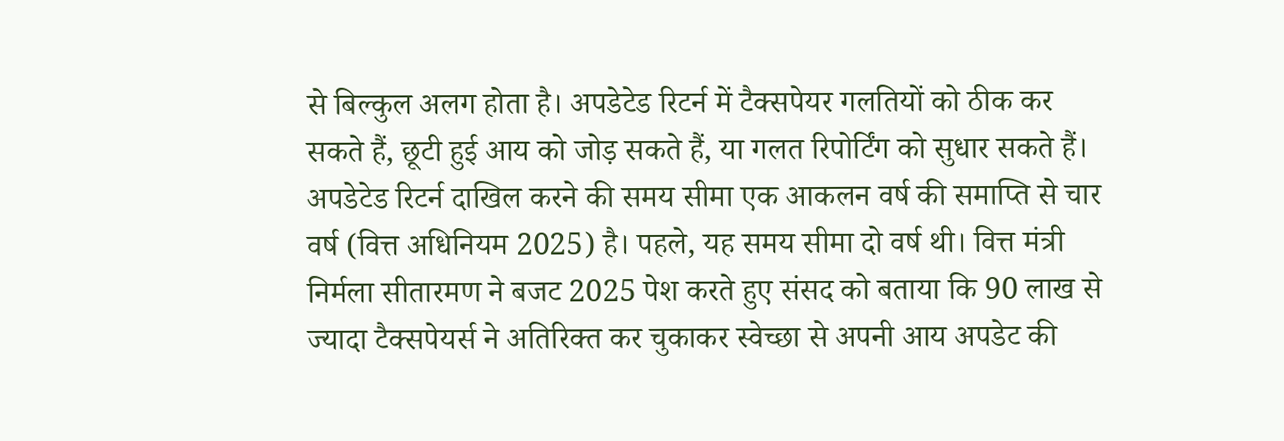से बिल्कुल अलग होता है। अपडेटेड रिटर्न में टैक्सपेयर गलतियों को ठीक कर सकते हैं, छूटी हुई आय को जोड़ सकते हैं, या गलत रिपोर्टिंग को सुधार सकते हैं। अपडेटेड रिटर्न दाखिल करने की समय सीमा एक आकलन वर्ष की समाप्ति से चार वर्ष (वित्त अधिनियम 2025) है। पहले, यह समय सीमा दो वर्ष थी। वित्त मंत्री निर्मला सीतारमण ने बजट 2025 पेश करते हुए संसद को बताया कि 90 लाख से ज्यादा टैक्सपेयर्स ने अतिरिक्त कर चुकाकर स्वेच्छा से अपनी आय अपडेट की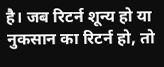है। जब रिटर्न शून्य हो या नुकसान का रिटर्न हो, तो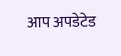आप अपडेटेड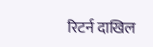रिटर्न दाखिल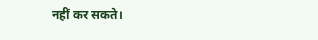नहीं कर सकते।